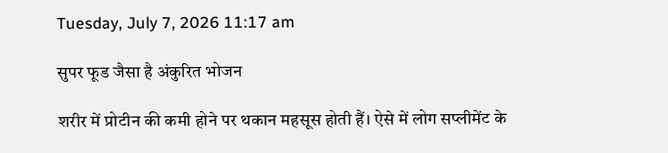Tuesday, July 7, 2026 11:17 am

सुपर फूड जैसा है अंकुरित भोजन

शरीर में प्रोटीन की कमी होने पर थकान महसूस होती हैं। ऐसे में लोग सप्लीमेंट के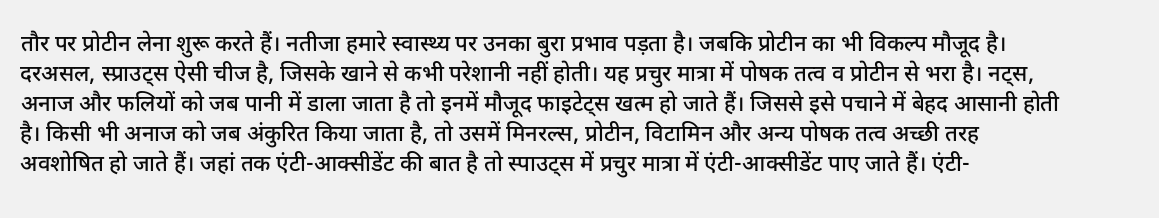तौर पर प्रोटीन लेना शुरू करते हैं। नतीजा हमारे स्वास्थ्य पर उनका बुरा प्रभाव पड़ता है। जबकि प्रोटीन का भी विकल्प मौजूद है। दरअसल, स्प्राउट्स ऐसी चीज है, जिसके खाने से कभी परेशानी नहीं होती। यह प्रचुर मात्रा में पोषक तत्व व प्रोटीन से भरा है। नट्स, अनाज और फलियों को जब पानी में डाला जाता है तो इनमें मौजूद फाइटेट्स खत्म हो जाते हैं। जिससे इसे पचाने में बेहद आसानी होती है। किसी भी अनाज को जब अंकुरित किया जाता है, तो उसमें मिनरल्स, प्रोटीन, विटामिन और अन्य पोषक तत्व अच्छी तरह अवशोषित हो जाते हैं। जहां तक एंटी-आक्सीडेंट की बात है तो स्पाउट्स में प्रचुर मात्रा में एंटी-आक्सीडेंट पाए जाते हैं। एंटी-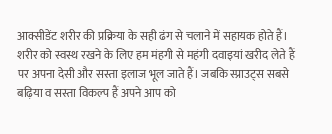आक्सीडेंट शरीर की प्रक्रिया के सही ढंग से चलाने में सहायक होते हैं। शरीर को स्वस्थ रखने के लिए हम मंहगी से महंगी दवाइयां खरीद लेते हैं पर अपना देसी और सस्ता इलाज भूल जाते हैं। जबकि स्प्राउट्स सबसे बढ़िया व सस्ता विकल्प हैं अपने आप को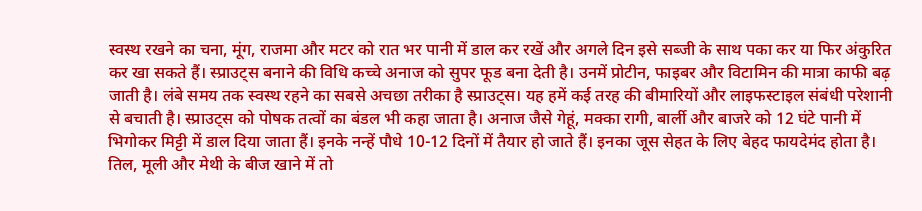स्वस्थ रखने का चना, मूंग, राजमा और मटर को रात भर पानी में डाल कर रखें और अगले दिन इसे सब्जी के साथ पका कर या फिर अंकुरित कर खा सकते हैं। स्प्राउट्स बनाने की विधि कच्चे अनाज को सुपर फूड बना देती है। उनमें प्रोटीन, फाइबर और विटामिन की मात्रा काफी बढ़ जाती है। लंबे समय तक स्वस्थ रहने का सबसे अचछा तरीका है स्प्राउट्स। यह हमें कई तरह की बीमारियों और लाइफस्टाइल संबंधी परेशानी से बचाती है। स्प्राउट्स को पोषक तत्वों का बंडल भी कहा जाता है। अनाज जैसे गेहूं, मक्का रागी, बार्ली और बाजरे को 12 घंटे पानी में भिगोकर मिट्टी में डाल दिया जाता हैं। इनके नन्हें पौधे 10-12 दिनों में तैयार हो जाते हैं। इनका जूस सेहत के लिए बेहद फायदेमंद होता है। तिल, मूली और मेथी के बीज खाने में तो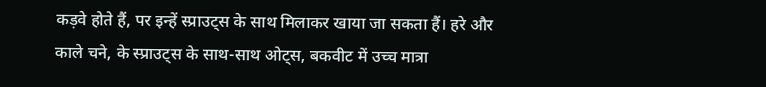कड़वे होते हैं, पर इन्हें स्प्राउट्स के साथ मिलाकर खाया जा सकता हैं। हरे और काले चने, के स्प्राउट्स के साथ-साथ ओट्स, बकवीट में उच्च मात्रा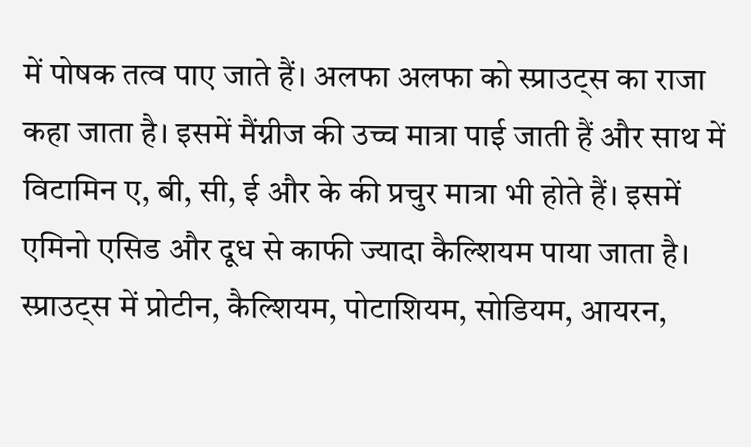में पोषक तत्व पाए जाते हैं। अलफा अलफा को स्प्राउट्स का राजा कहा जाता है। इसमें मैंग्नीज की उच्च मात्रा पाई जाती हैं और साथ में विटामिन ए, बी, सी, ई और के की प्रचुर मात्रा भी होते हैं। इसमें एमिनो एसिड और दूध से काफी ज्यादा कैल्शियम पाया जाता है। स्प्राउट्स में प्रोटीन, कैल्शियम, पोटाशियम, सोडियम, आयरन,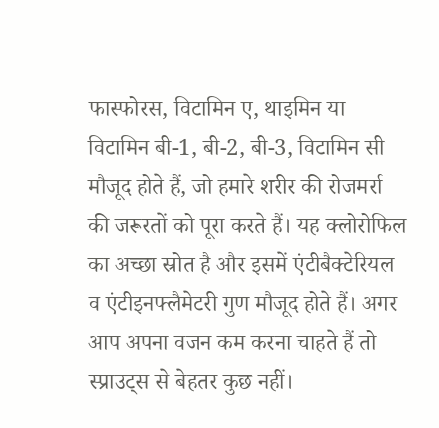फास्फोरस, विटामिन ए, थाइमिन या विटामिन बी-1, बी-2, बी-3, विटामिन सी मौजूद होते हैं, जो हमारे शरीर की रोजमर्रा की जरूरतों को पूरा करते हैं। यह क्लोरोफिल का अच्छा स्रोत है और इसमें एंटीबैक्टेरियल व एंटीइनफ्लैमेटरी गुण मौजूद होते हैं। अगर आप अपना वजन कम करना चाहते हैं तो स्प्राउट्स से बेहतर कुछ नहीं।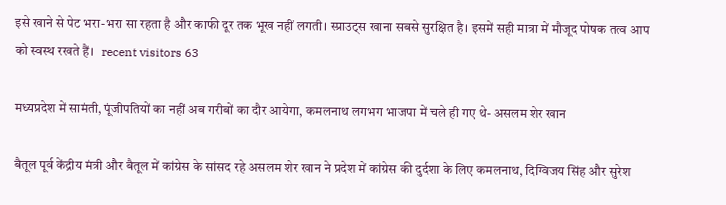इसे खाने से पेट भरा-भरा सा रहता है और काफी दूर तक भूख नहीं लगती। स्प्राउट्स खाना सबसे सुरक्षित है। इसमें सही मात्रा में मौजूद पोषक तत्व आप को स्वस्थ रखते हैं।   recent visitors 63

मध्यप्रदेश में सामंती, पूंजीपतियों का नहीं अब गरीबों का दौर आयेगा, कमलनाथ लगभग भाजपा में चले ही गए थे- असलम शेर खान

बैतूल पूर्व केंद्रीय मंत्री और बैतूल में कांग्रेस के सांसद रहे असलम शेर खान ने प्रदेश में कांग्रेस की दुर्दशा के लिए कमलनाथ, दिग्विजय सिंह और सुरेश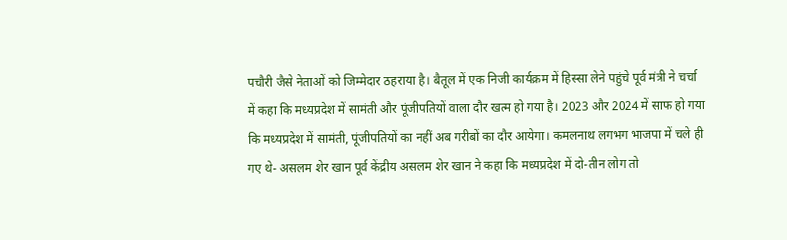पचौरी जैसे नेताओं को जिम्मेदार ठहराया है। बैतूल में एक निजी कार्यक्रम में हिस्सा लेने पहुंचे पूर्व मंत्री ने चर्चा में कहा कि मध्यप्रदेश में सामंती और पूंजीपतियों वाला दौर खत्म हो गया है। 2023 और 2024 में साफ हो गया कि मध्यप्रदेश में सामंती, पूंजीपतियों का नहीं अब गरीबों का दौर आयेगा। कमलनाथ लगभग भाजपा में चले ही गए थे- असलम शेर खान पूर्व केंद्रीय असलम शेर खान ने कहा कि मध्यप्रदेश में दो-तीन लोग तो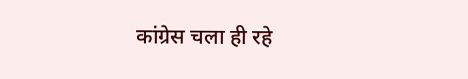कांग्रेस चला ही रहे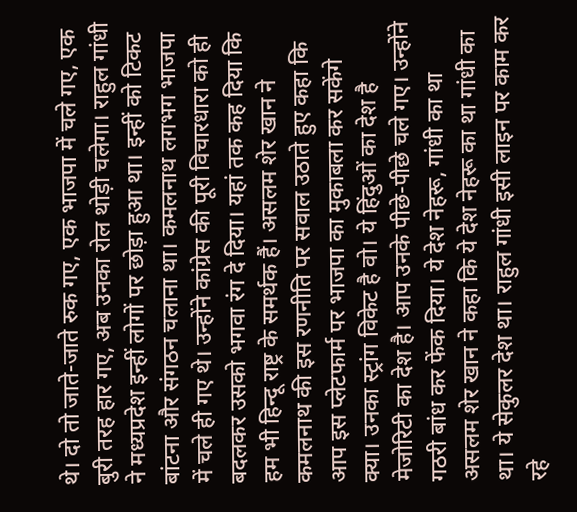थे। दो तो जाते-जाते रुक गए, एक भाजपा में चले गए, एक बुरी तरह हार गए, अब उनका रोल थोड़ी चलेगा। राहुल गांधी ने मध्यप्रदेश इन्हीं लोगों पर छोड़ा हुआ था। इन्हीं को टिकट बांटना और संगठन चलाना था। कमलनाथ लगभग भाजपा में चले ही गए थे। उन्होंने कांग्रेस की पूरी विचारधारा को ही बदलकर उसको भगवा रंग दे दिया। यहां तक कह दिया कि हम भी हिन्दू राष्ट्र के समर्थक हैं। असलम शेर खान ने कमलनाथ की इस रणनीति पर सवाल उठाते हुए कहा कि आप इस प्लेटफार्म पर भाजपा का मुकाबला कर सकेंगे क्या। उनका स्ट्रांग विकेट है वो। ये हिंदुओं का देश है मेजोरिटी का देश है। आप उनके पीछे-पीछे चले गए। उन्होंने गठरी बांध कर फेंक दिया। ये देश नेहरू, गांधी का था असलम शेर खान ने कहा कि ये देश नेहरू का था गांधी का था। ये सेकुलर देश था। राहुल गांधी इसी लाइन पर काम कर रहे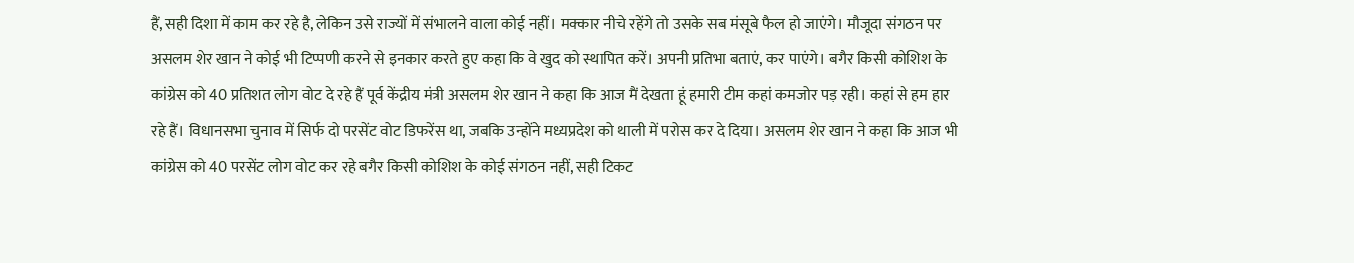हैं, सही दिशा में काम कर रहे है, लेकिन उसे राज्यों में संभालने वाला कोई नहीं। मक्कार नीचे रहेंगे तो उसके सब मंसूबे फैल हो जाएंगे। मौजूदा संगठन पर असलम शेर खान ने कोई भी टिप्पणी करने से इनकार करते हुए कहा कि वे खुद को स्थापित करें। अपनी प्रतिभा बताएं, कर पाएंगे। बगैर किसी कोशिश के कांग्रेस को 40 प्रतिशत लोग वोट दे रहे हैं पूर्व केंद्रीय मंत्री असलम शेर खान ने कहा कि आज मैं देखता हूं हमारी टीम कहां कमजोर पड़ रही। कहां से हम हार रहे हैं। विधानसभा चुनाव में सिर्फ दो परसेंट वोट डिफरेंस था, जबकि उन्होंने मध्यप्रदेश को थाली में परोस कर दे दिया। असलम शेर खान ने कहा कि आज भी कांग्रेस को 40 परसेंट लोग वोट कर रहे बगैर किसी कोशिश के कोई संगठन नहीं, सही टिकट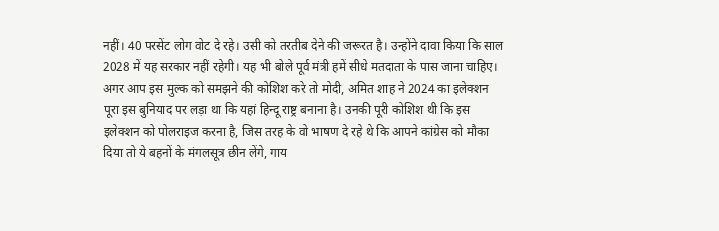नहीं। 40 परसेंट लोग वोट दे रहे। उसी को तरतीब देने की जरूरत है। उन्होंने दावा किया कि साल 2028 में यह सरकार नहीं रहेगी। यह भी बोले पूर्व मंत्री हमें सीधे मतदाता के पास जाना चाहिए। अगर आप इस मुल्क को समझने की कोशिश करे तो मोदी, अमित शाह ने 2024 का इलेक्शन पूरा इस बुनियाद पर लड़ा था कि यहां हिन्दू राष्ट्र बनाना है। उनकी पूरी कोशिश थी कि इस इलेक्शन को पोलराइज करना है, जिस तरह के वो भाषण दे रहे थे कि आपने कांग्रेस को मौका दिया तो ये बहनों के मंगलसूत्र छीन लेंगे, गाय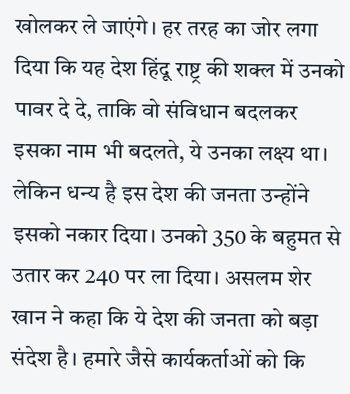खोलकर ले जाएंगे। हर तरह का जोर लगा दिया कि यह देश हिंदू राष्ट्र की शक्ल में उनको पावर दे दे, ताकि वो संविधान बदलकर इसका नाम भी बदलते, ये उनका लक्ष्य था। लेकिन धन्य है इस देश की जनता उन्होंने इसको नकार दिया। उनको 350 के बहुमत से उतार कर 240 पर ला दिया। असलम शेर खान ने कहा कि ये देश की जनता को बड़ा संदेश है। हमारे जैसे कार्यकर्ताओं को कि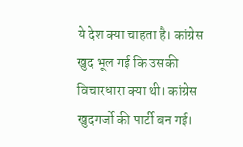ये देश क्या चाहता है। कांग्रेस खुद भूल गई कि उसकी विचारधारा क्या थी। कांग्रेस खुदगर्जो की पार्टी बन गई।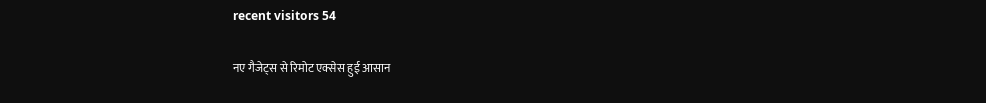recent visitors 54

नए गैजेट्स से रिमोट एक्सेस हुई आसान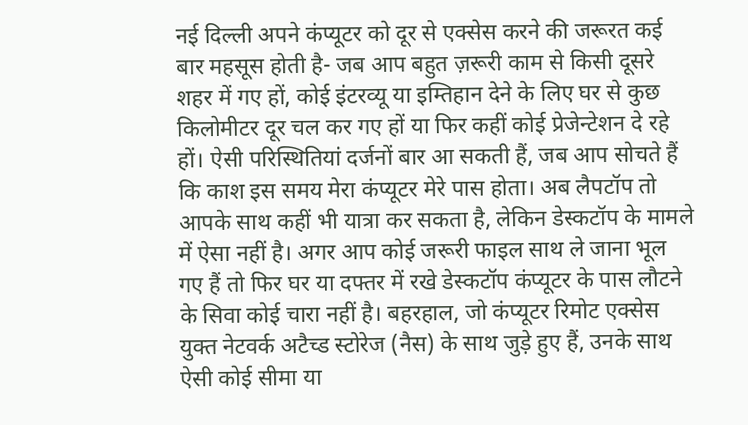नई दिल्ली अपने कंप्यूटर को दूर से एक्सेस करने की जरूरत कई बार महसूस होती है- जब आप बहुत ज़रूरी काम से किसी दूसरे शहर में गए हों, कोई इंटरव्यू या इम्तिहान देने के लिए घर से कुछ किलोमीटर दूर चल कर गए हों या फिर कहीं कोई प्रेजेन्टेशन दे रहे हों। ऐसी परिस्थितियां दर्जनों बार आ सकती हैं, जब आप सोचते हैं कि काश इस समय मेरा कंप्यूटर मेरे पास होता। अब लैपटॉप तो आपके साथ कहीं भी यात्रा कर सकता है, लेकिन डेस्कटॉप के मामले में ऐसा नहीं है। अगर आप कोई जरूरी फाइल साथ ले जाना भूल गए हैं तो फिर घर या दफ्तर में रखे डेस्कटॉप कंप्यूटर के पास लौटने के सिवा कोई चारा नहीं है। बहरहाल, जो कंप्यूटर रिमोट एक्सेस युक्त नेटवर्क अटैच्ड स्टोरेज (नैस) के साथ जुड़े हुए हैं, उनके साथ ऐसी कोई सीमा या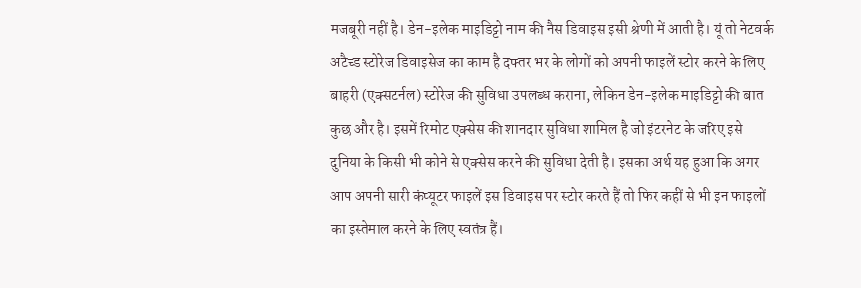मजबूरी नहीं है। डेन-इलेक माइडिट्टो नाम की नैस डिवाइस इसी श्रेणी में आती है। यूं तो नेटवर्क अटैच्ड स्टोरेज डिवाइसेज का काम है दफ्तर भर के लोगों को अपनी फाइलें स्टोर करने के लिए बाहरी (एक्सटर्नल) स्टोरेज की सुविधा उपलब्ध कराना, लेकिन डेन-इलेक माइडिट्टो की बात कुछ और है। इसमें रिमोट एक्सेस की शानदार सुविधा शामिल है जो इंटरनेट के जरिए इसे दुनिया के किसी भी कोने से एक्सेस करने की सुविधा देती है। इसका अर्थ यह हुआ कि अगर आप अपनी सारी कंप्यूटर फाइलें इस डिवाइस पर स्टोर करते हैं तो फिर कहीं से भी इन फाइलों का इस्तेमाल करने के लिए स्वतंत्र हैं।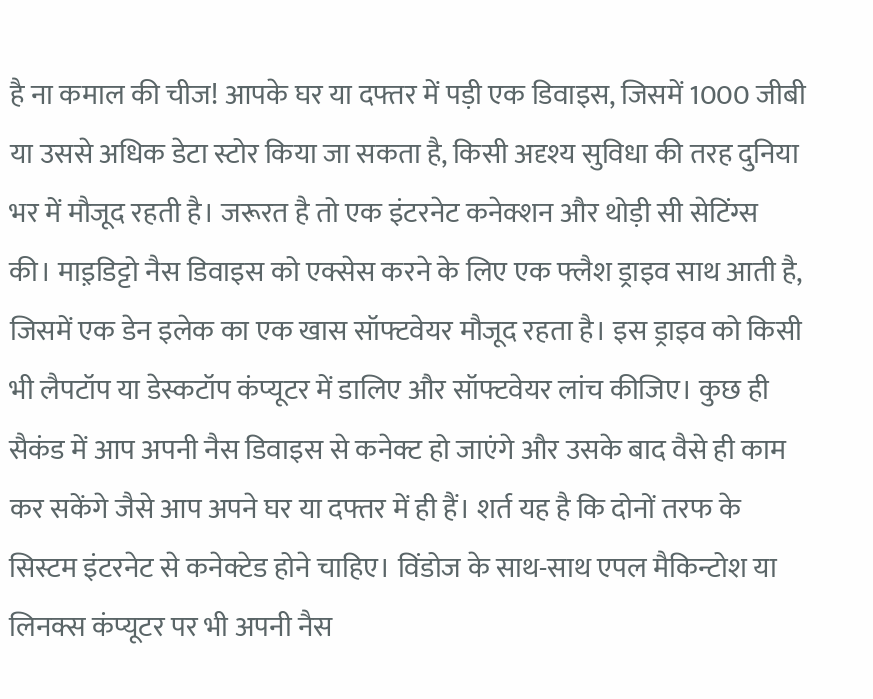है ना कमाल की चीज! आपके घर या दफ्तर में पड़ी एक डिवाइस, जिसमें 1000 जीबी या उससे अधिक डेटा स्टोर किया जा सकता है, किसी अदृश्य सुविधा की तरह दुनिया भर में मौजूद रहती है। जरूरत है तो एक इंटरनेट कनेक्शन और थोड़ी सी सेटिंग्स की। माइ़डिट्टो नैस डिवाइस को एक्सेस करने के लिए एक फ्लैश ड्राइव साथ आती है, जिसमें एक डेन इलेक का एक खास सॉफ्टवेयर मौजूद रहता है। इस ड्राइव को किसी भी लैपटॉप या डेस्कटॉप कंप्यूटर में डालिए और सॉफ्टवेयर लांच कीजिए। कुछ ही सैकंड में आप अपनी नैस डिवाइस से कनेक्ट हो जाएंगे और उसके बाद वैसे ही काम कर सकेंगे जैसे आप अपने घर या दफ्तर में ही हैं। शर्त यह है कि दोनों तरफ के सिस्टम इंटरनेट से कनेक्टेड होने चाहिए। विंडोज के साथ-साथ एपल मैकिन्टोश या लिनक्स कंप्यूटर पर भी अपनी नैस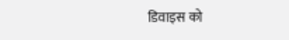डिवाइस को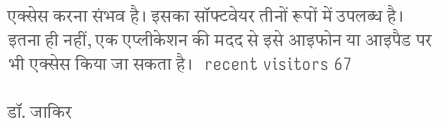एक्सेस करना संभव है। इसका सॉफ्टवेयर तीनों रूपों में उपलब्ध है। इतना ही नहीं, एक एप्लीकेशन की मदद से इसे आइफोन या आइपैड पर भी एक्सेस किया जा सकता है।   recent visitors 67

डॉ. जाकिर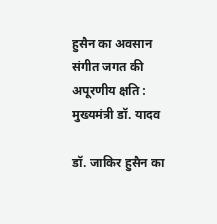हुसैन का अवसान संगीत जगत की अपूरणीय क्षति : मुख्यमंत्री डॉ. यादव

डॉ. जाकिर हुसैन का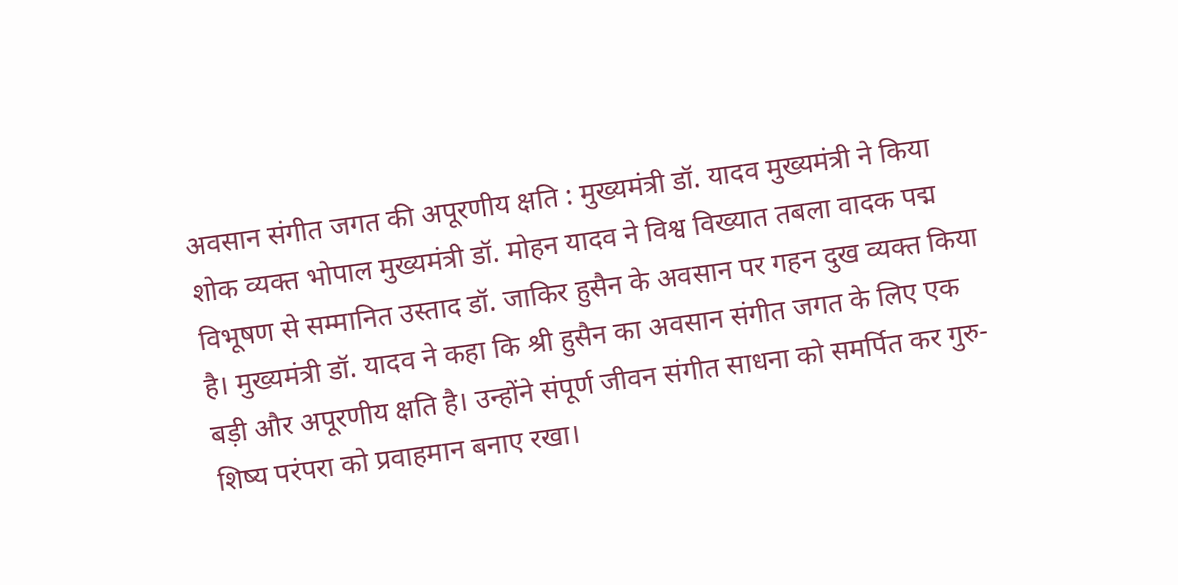अवसान संगीत जगत की अपूरणीय क्षति : मुख्यमंत्री डॉ. यादव मुख्यमंत्री ने किया शोक व्यक्त भोपाल मुख्यमंत्री डॉ. मोहन यादव ने विश्व विख्यात तबला वादक पद्म विभूषण से सम्मानित उस्ताद डॉ. जाकिर हुसैन के अवसान पर गहन दुख व्यक्त किया है। मुख्यमंत्री डॉ. यादव ने कहा कि श्री हुसैन का अवसान संगीत जगत के लिए एक बड़ी और अपूरणीय क्षति है। उन्होंने संपूर्ण जीवन संगीत साधना को समर्पित कर गुरु-शिष्य परंपरा को प्रवाहमान बनाए रखा।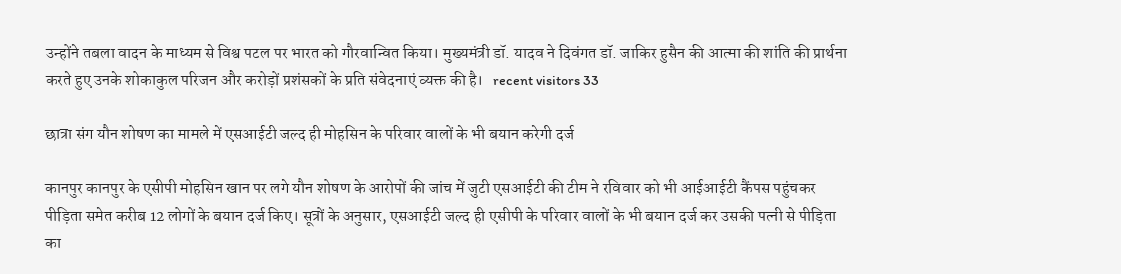उन्होंने तबला वादन के माध्यम से विश्व पटल पर भारत को गौरवान्वित किया। मुख्यमंत्री डॉ. यादव ने दिवंगत डॉ. जाकिर हुसैन की आत्मा की शांति की प्रार्थना करते हुए उनके शोकाकुल परिजन और करोड़ों प्रशंसकों के प्रति संवेदनाएं व्यक्त की है।   recent visitors 33

छात्रा संग यौन शोषण का मामले में एसआईटी जल्द ही मोहसिन के परिवार वालों के भी बयान करेगी दर्ज

कानपुर कानपुर के एसीपी मोहसिन खान पर लगे यौन शोषण के आरोपों की जांच में जुटी एसआईटी की टीम ने रविवार को भी आईआईटी कैंपस पहुंचकर पीड़िता समेत करीब 12 लोगों के बयान दर्ज किए। सूत्रों के अनुसार, एसआईटी जल्द ही एसीपी के परिवार वालों के भी बयान दर्ज कर उसकी पत्नी से पीड़िता का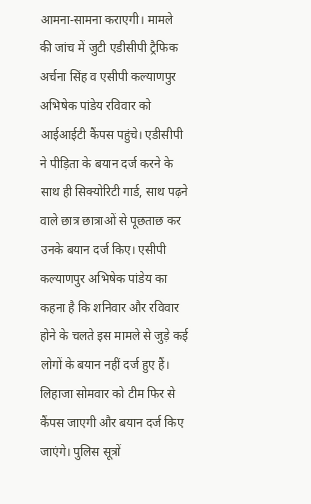आमना-सामना कराएगी। मामले की जांच में जुटी एडीसीपी ट्रैफिक अर्चना सिंह व एसीपी कल्याणपुर अभिषेक पांडेय रविवार को आईआईटी कैंपस पहुंचे। एडीसीपी ने पीड़िता के बयान दर्ज करने के साथ ही सिक्योरिटी गार्ड, साथ पढ़ने वाले छात्र छात्राओं से पूछताछ कर उनके बयान दर्ज किए। एसीपी कल्याणपुर अभिषेक पांडेय का कहना है कि शनिवार और रविवार होने के चलते इस मामले से जुड़े कई लोगों के बयान नहीं दर्ज हुए हैं। लिहाजा सोमवार को टीम फिर से कैंपस जाएगी और बयान दर्ज किए जाएंगे। पुलिस सूत्रों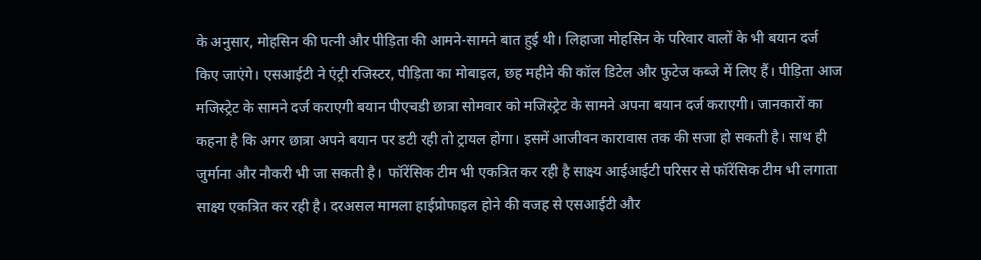के अनुसार, मोहसिन की पत्नी और पीड़िता की आमने-सामने बात हुई थी। लिहाजा मोहसिन के परिवार वालों के भी बयान दर्ज किए जाएंगे। एसआईटी ने एंट्री रजिस्टर, पीड़िता का मोबाइल, छह महीने की कॉल डिटेल और फुटेज कब्जे में लिए हैं। पीड़िता आज मजिस्ट्रेट के सामने दर्ज कराएगी बयान पीएचडी छात्रा सोमवार को मजिस्ट्रेट के सामने अपना बयान दर्ज कराएगी। जानकारों का कहना है कि अगर छात्रा अपने बयान पर डटी रही तो ट्रायल होगा। इसमें आजीवन कारावास तक की सजा हो सकती है। साथ ही जुर्माना और नौकरी भी जा सकती है।  फॉरेंसिक टीम भी एकत्रित कर रही है साक्ष्य आईआईटी परिसर से फॉरेंसिक टीम भी लगाता साक्ष्य एकत्रित कर रही है। दरअसल मामला हाईप्रोफाइल होने की वजह से एसआईटी और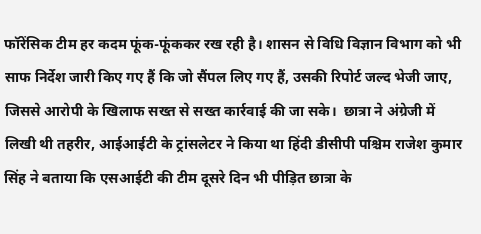फॉरेंसिक टीम हर कदम फूंक-फूंककर रख रही है। शासन से विधि विज्ञान विभाग को भी साफ निर्देश जारी किए गए हैं कि जो सैंपल लिए गए हैं, उसकी रिपोर्ट जल्द भेजी जाए, जिससे आरोपी के खिलाफ सख्त से सख्त कार्रवाई की जा सके।  छात्रा ने अंग्रेजी में लिखी थी तहरीर, आईआईटी के ट्रांसलेटर ने किया था हिंदी डीसीपी पश्चिम राजेश कुमार सिंह ने बताया कि एसआईटी की टीम दूसरे दिन भी पीड़ित छात्रा के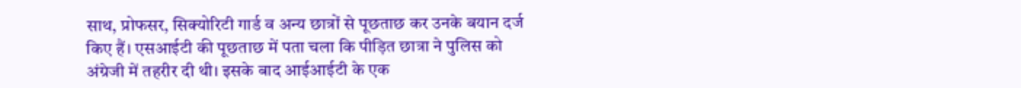साथ, प्रोफसर, सिक्योरिटी गार्ड व अन्य छात्रों से पूछताछ कर उनके बयान दर्ज किए हैं। एसआईटी की पूछताछ में पता चला कि पीड़ित छात्रा ने पुलिस को अंग्रेजी में तहरीर दी थी। इसके बाद आईआईटी के एक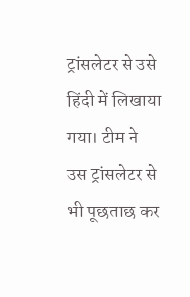ट्रांसलेटर से उसे हिंदी में लिखाया गया। टीम ने उस ट्रांसलेटर से भी पूछताछ कर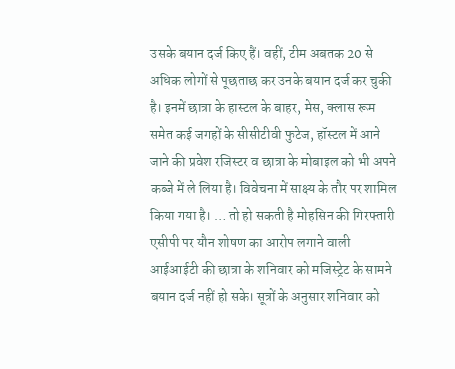उसके बयान दर्ज किए हैं। वहीं, टीम अबतक 20 से अधिक लोगों से पूछताछ कर उनके बयान दर्ज कर चुकी है। इनमें छात्रा के हास्टल के बाहर, मेस, क्लास रूम समेत कई जगहों के सीसीटीवी फुटेज, हॉस्टल में आने जाने की प्रवेश रजिस्टर व छात्रा के मोबाइल को भी अपने कब्जे में ले लिया है। विवेचना में साक्ष्य के तौर पर शामिल किया गया है। … तो हो सकती है मोहसिन की गिरफ्तारी एसीपी पर यौन शोषण का आरोप लगाने वाली आईआईटी की छात्रा के शनिवार को मजिस्ट्रेट के सामने बयान दर्ज नहीं हो सके। सूत्रों के अनुसार शनिवार को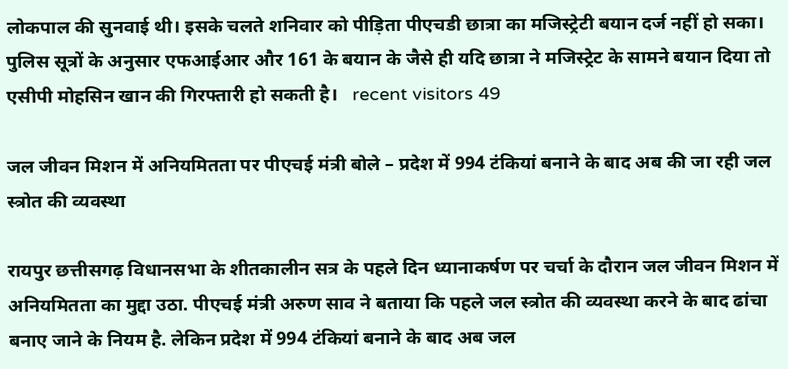लोकपाल की सुनवाई थी। इसके चलते शनिवार को पीड़िता पीएचडी छात्रा का मजिस्ट्रेटी बयान दर्ज नहीं हो सका। पुलिस सूत्रों के अनुसार एफआईआर और 161 के बयान के जैसे ही यदि छात्रा ने मजिस्ट्रेट के सामने बयान दिया तो एसीपी मोहसिन खान की गिरफ्तारी हो सकती है।   recent visitors 49

जल जीवन मिशन में अनियमितता पर पीएचई मंत्री बोले – प्रदेश में 994 टंकियां बनाने के बाद अब की जा रही जल स्त्रोत की व्यवस्था

रायपुर छत्तीसगढ़ विधानसभा के शीतकालीन सत्र के पहले दिन ध्यानाकर्षण पर चर्चा के दौरान जल जीवन मिशन में अनियमितता का मुद्दा उठा. पीएचई मंत्री अरुण साव ने बताया कि पहले जल स्त्रोत की व्यवस्था करने के बाद ढांचा बनाए जाने के नियम है. लेकिन प्रदेश में 994 टंकियां बनाने के बाद अब जल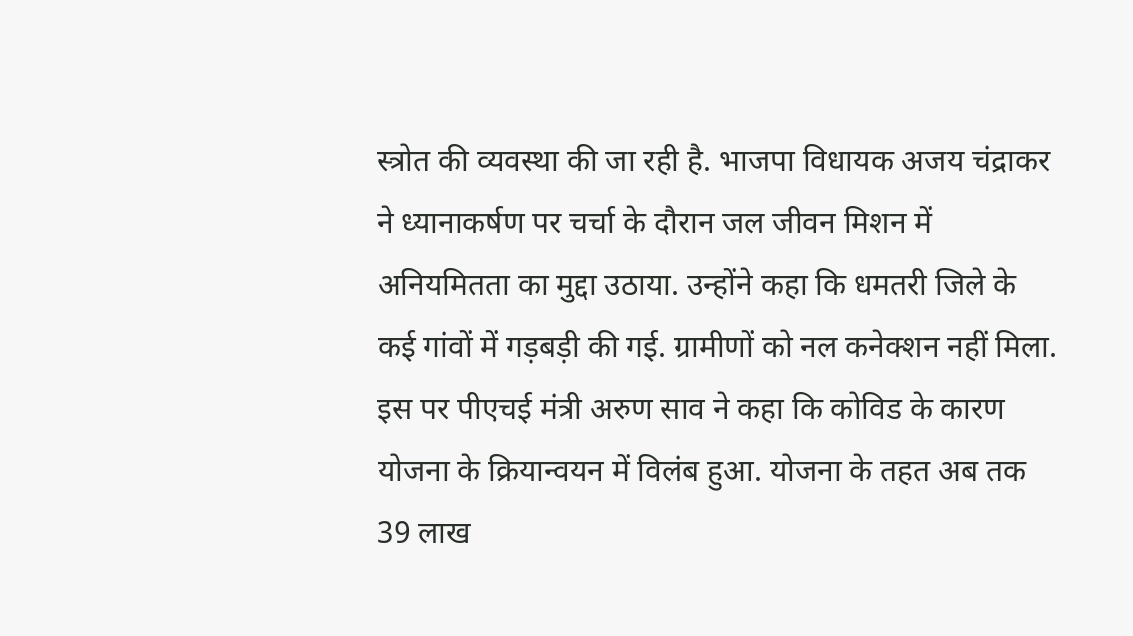स्त्रोत की व्यवस्था की जा रही है. भाजपा विधायक अजय चंद्राकर ने ध्यानाकर्षण पर चर्चा के दौरान जल जीवन मिशन में अनियमितता का मुद्दा उठाया. उन्होंने कहा कि धमतरी जिले के कई गांवों में गड़बड़ी की गई. ग्रामीणों को नल कनेक्शन नहीं मिला. इस पर पीएचई मंत्री अरुण साव ने कहा कि कोविड के कारण योजना के क्रियान्वयन में विलंब हुआ. योजना के तहत अब तक 39 लाख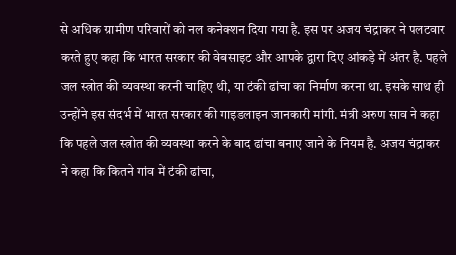से अधिक ग्रामीण परिवारों को नल कनेक्शन दिया गया है. इस पर अजय चंद्राकर ने पलटवार करते हुए कहा कि भारत सरकार की वेबसाइट और आपके द्वारा दिए आंकड़े में अंतर है. पहले जल स्त्रोत की व्यवस्था करनी चाहिए थी, या टंकी ढांचा का निर्माण करना था. इसके साथ ही उन्होंने इस संदर्भ में भारत सरकार की गाइडलाइन जानकारी मांगी. मंत्री अरुण साव ने कहा कि पहले जल स्त्रोत की व्यवस्था करने के बाद ढांचा बनाए जाने के नियम है. अजय चंद्राकर ने कहा कि कितने गांव में टंकी ढांचा,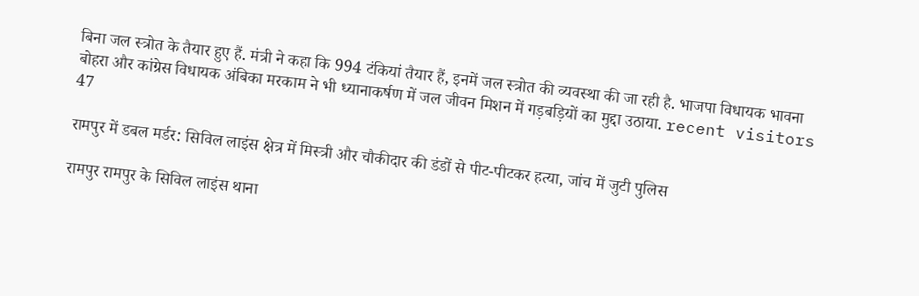बिना जल स्त्रोत के तैयार हुए हैं. मंत्री ने कहा कि 994 टंकियां तैयार हैं, इनमें जल स्त्रोत की व्यवस्था की जा रही है. भाजपा विधायक भावना बोहरा और कांग्रेस विधायक अंबिका मरकाम ने भी ध्यानाकर्षण में जल जीवन मिशन में गड़बड़ियों का मुद्दा उठाया. recent visitors 47

रामपुर में डबल मर्डर: सिविल लाइंस क्षेत्र में मिस्त्री और चौकीदार की डंडों से पीट-पीटकर हत्या, जांच में जुटी पुलिस

रामपुर रामपुर के सिविल लाइंस थाना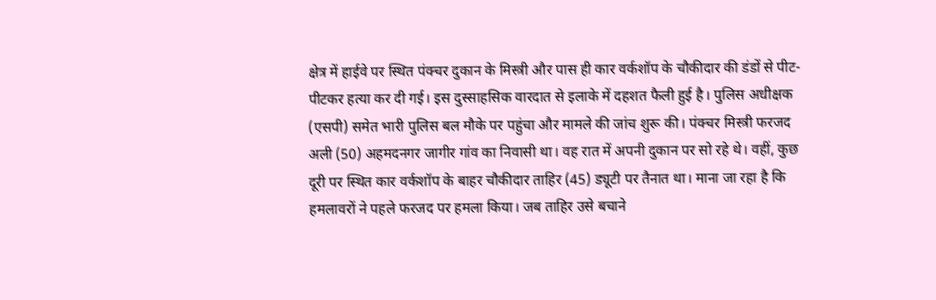क्षेत्र में हाईवे पर स्थित पंक्चर दुकान के मिस्त्री और पास ही कार वर्कशॉप के चौकीदार की डंडों से पीट-पीटकर हत्या कर दी गई। इस दुस्साहसिक वारदात से इलाके में दहशत फैली हुई है। पुलिस अधीक्षक (एसपी) समेत भारी पुलिस बल मौके पर पहुंचा और मामले की जांच शुरू की। पंक्चर मिस्त्री फरजद अली (50) अहमदनगर जागीर गांव का निवासी था। वह रात में अपनी दुकान पर सो रहे थे। वहीं, कुछ दूरी पर स्थित कार वर्कशॉप के बाहर चौकीदार ताहिर (45) ड्यूटी पर तैनात था। माना जा रहा है कि हमलावरों ने पहले फरजद पर हमला किया। जब ताहिर उसे बचाने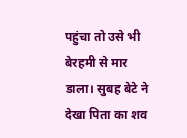पहुंचा तो उसे भी बेरहमी से मार डाला। सुबह बेटे ने देखा पिता का शव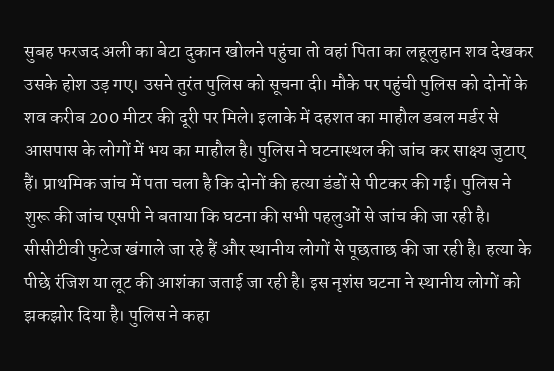सुबह फरजद अली का बेटा दुकान खोलने पहुंचा तो वहां पिता का लहूलुहान शव देखकर उसके होश उड़ गए। उसने तुरंत पुलिस को सूचना दी। मौके पर पहुंची पुलिस को दोनों के शव करीब 200 मीटर की दूरी पर मिले। इलाके में दहशत का माहौल डबल मर्डर से आसपास के लोगों में भय का माहौल है। पुलिस ने घटनास्थल की जांच कर साक्ष्य जुटाए हैं। प्राथमिक जांच में पता चला है कि दोनों की हत्या डंडों से पीटकर की गई। पुलिस ने शुरू की जांच एसपी ने बताया कि घटना की सभी पहलुओं से जांच की जा रही है। सीसीटीवी फुटेज खंगाले जा रहे हैं और स्थानीय लोगों से पूछताछ की जा रही है। हत्या के पीछे रंजिश या लूट की आशंका जताई जा रही है। इस नृशंस घटना ने स्थानीय लोगों को झकझोर दिया है। पुलिस ने कहा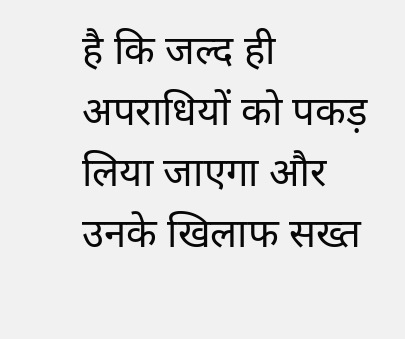है कि जल्द ही अपराधियों को पकड़ लिया जाएगा और उनके खिलाफ सख्त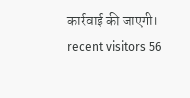कार्रवाई की जाएगी।   recent visitors 56